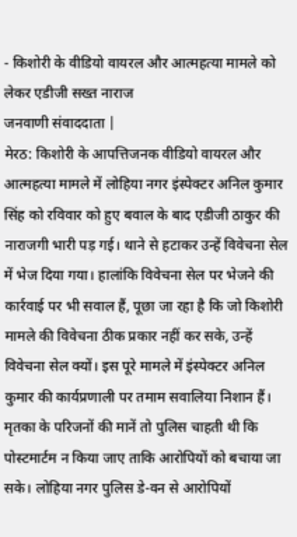- किशोरी के वीडियो वायरल और आत्महत्या मामले को लेकर एडीजी सख्त नाराज
जनवाणी संवाददाता |
मेरठ: किशोरी के आपत्तिजनक वीडियो वायरल और आत्महत्या मामले में लोहिया नगर इंस्पेक्टर अनिल कुमार सिंह को रविवार को हुए बवाल के बाद एडीजी ठाकुर की नाराजगी भारी पड़ गई। थाने से हटाकर उन्हें विवेचना सेल में भेज दिया गया। हालांकि विवेचना सेल पर भेजने की कार्रवाई पर भी सवाल हैं, पूछा जा रहा है कि जो किशोरी मामले की विवेचना ठीक प्रकार नहीं कर सके, उन्हें विवेचना सेल क्यों। इस पूरे मामले में इंस्पेक्टर अनिल कुमार की कार्यप्रणाली पर तमाम सवालिया निशान हैं।
मृतका के परिजनों की मानें तो पुलिस चाहती थी कि पोस्टमार्टम न किया जाए ताकि आरोपियों को बचाया जा सके। लोहिया नगर पुलिस डे-वन से आरोपियों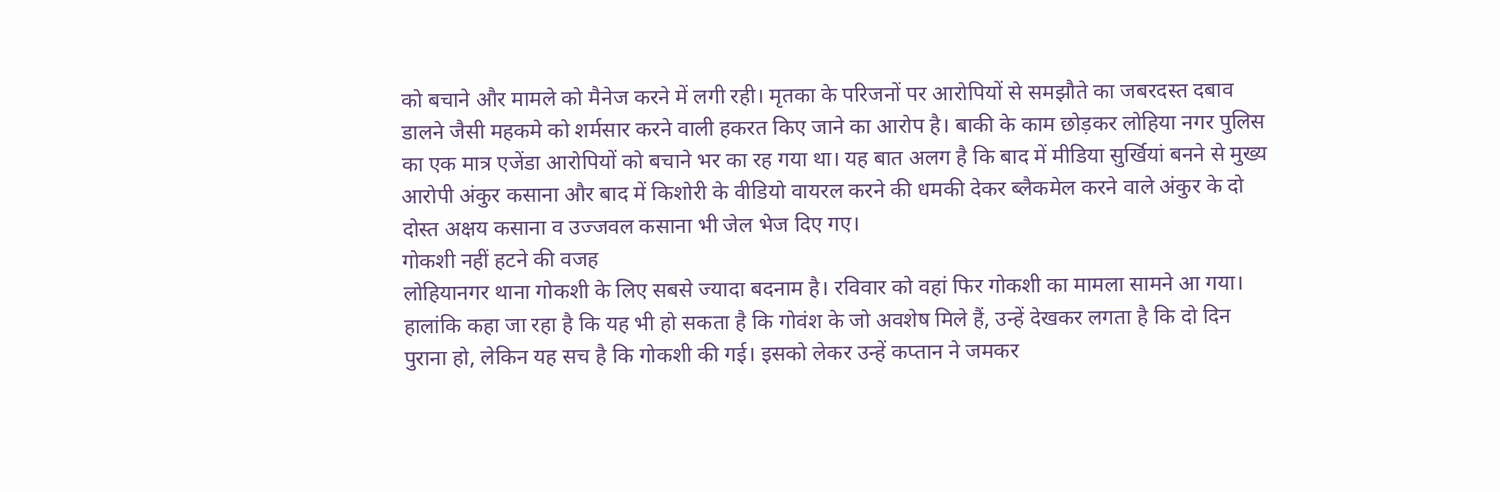को बचाने और मामले को मैनेज करने में लगी रही। मृतका के परिजनों पर आरोपियों से समझौते का जबरदस्त दबाव डालने जैसी महकमे को शर्मसार करने वाली हकरत किए जाने का आरोप है। बाकी के काम छोड़कर लोहिया नगर पुलिस का एक मात्र एजेंडा आरोपियों को बचाने भर का रह गया था। यह बात अलग है कि बाद में मीडिया सुर्खियां बनने से मुख्य आरोपी अंकुर कसाना और बाद में किशोरी के वीडियो वायरल करने की धमकी देकर ब्लैकमेल करने वाले अंकुर के दो दोस्त अक्षय कसाना व उज्जवल कसाना भी जेल भेज दिए गए।
गोकशी नहीं हटने की वजह
लोहियानगर थाना गोकशी के लिए सबसे ज्यादा बदनाम है। रविवार को वहां फिर गोकशी का मामला सामने आ गया। हालांकि कहा जा रहा है कि यह भी हो सकता है कि गोवंश के जो अवशेष मिले हैं, उन्हें देखकर लगता है कि दो दिन पुराना हो, लेकिन यह सच है कि गोकशी की गई। इसको लेकर उन्हें कप्तान ने जमकर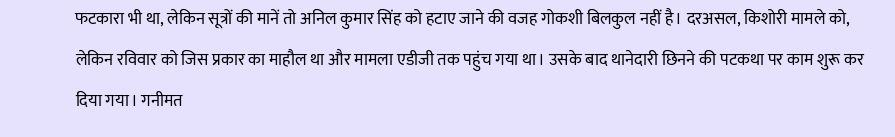फटकारा भी था, लेकिन सूत्रों की मानें तो अनिल कुमार सिंह को हटाए जाने की वजह गोकशी बिलकुल नहीं है। दरअसल, किशोरी मामले को, लेकिन रविवार को जिस प्रकार का माहौल था और मामला एडीजी तक पहुंच गया था। उसके बाद थानेदारी छिनने की पटकथा पर काम शुरू कर दिया गया। गनीमत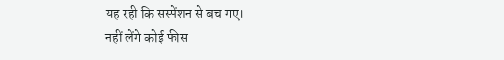यह रही कि सस्पेंशन से बच गए।
नहीं लेंगे कोई फीस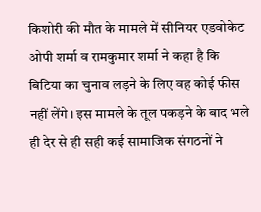किशोरी की मौत के मामले में सीनियर एडवोकेट ओपी शर्मा व रामकुमार शर्मा ने कहा है कि बिटिया का चुनाव लड़ने के लिए वह कोई फीस नहीं लेंगे। इस मामले के तूल पकड़ने के बाद भले ही देर से ही सही कई सामाजिक संगठनों ने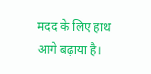मदद के लिए हाथ आगे बढ़ाया है।